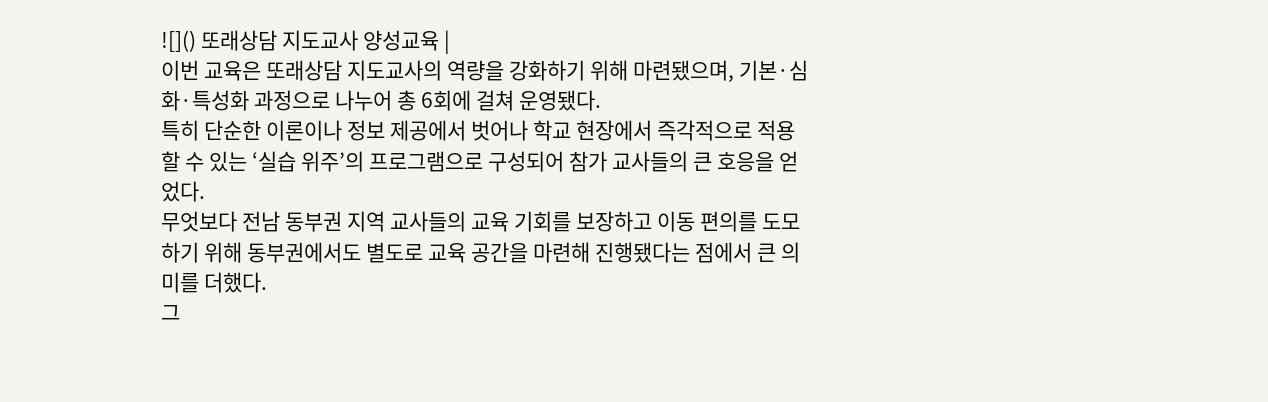![]() 또래상담 지도교사 양성교육 |
이번 교육은 또래상담 지도교사의 역량을 강화하기 위해 마련됐으며, 기본·심화·특성화 과정으로 나누어 총 6회에 걸쳐 운영됐다.
특히 단순한 이론이나 정보 제공에서 벗어나 학교 현장에서 즉각적으로 적용할 수 있는 ‘실습 위주’의 프로그램으로 구성되어 참가 교사들의 큰 호응을 얻었다.
무엇보다 전남 동부권 지역 교사들의 교육 기회를 보장하고 이동 편의를 도모하기 위해 동부권에서도 별도로 교육 공간을 마련해 진행됐다는 점에서 큰 의미를 더했다.
그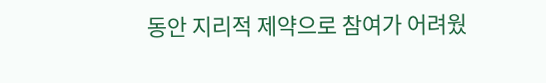동안 지리적 제약으로 참여가 어려웠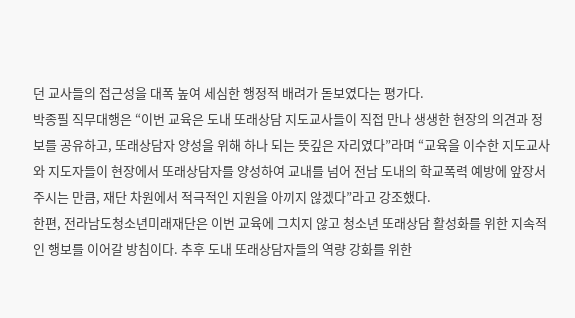던 교사들의 접근성을 대폭 높여 세심한 행정적 배려가 돋보였다는 평가다.
박종필 직무대행은 “이번 교육은 도내 또래상담 지도교사들이 직접 만나 생생한 현장의 의견과 정보를 공유하고, 또래상담자 양성을 위해 하나 되는 뜻깊은 자리였다”라며 “교육을 이수한 지도교사와 지도자들이 현장에서 또래상담자를 양성하여 교내를 넘어 전남 도내의 학교폭력 예방에 앞장서 주시는 만큼, 재단 차원에서 적극적인 지원을 아끼지 않겠다”라고 강조했다.
한편, 전라남도청소년미래재단은 이번 교육에 그치지 않고 청소년 또래상담 활성화를 위한 지속적인 행보를 이어갈 방침이다. 추후 도내 또래상담자들의 역량 강화를 위한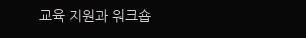교육 지원과 워크숍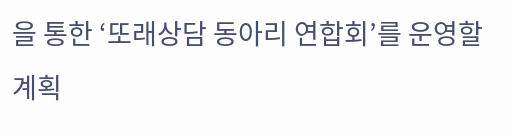을 통한 ‘또래상담 동아리 연합회’를 운영할 계획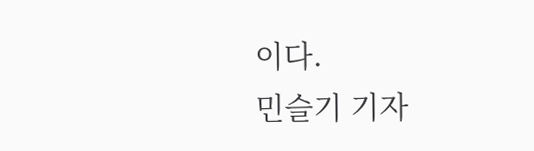이다.
민슬기 기자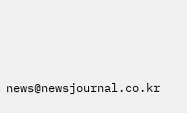news@newsjournal.co.kr